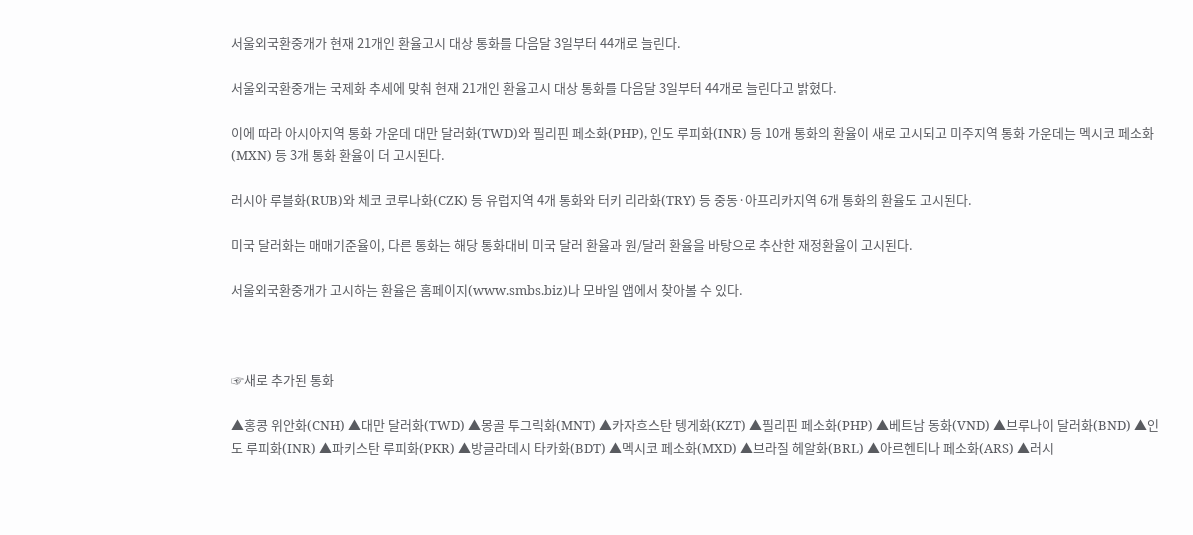서울외국환중개가 현재 21개인 환율고시 대상 통화를 다음달 3일부터 44개로 늘린다.

서울외국환중개는 국제화 추세에 맞춰 현재 21개인 환율고시 대상 통화를 다음달 3일부터 44개로 늘린다고 밝혔다.

이에 따라 아시아지역 통화 가운데 대만 달러화(TWD)와 필리핀 페소화(PHP), 인도 루피화(INR) 등 10개 통화의 환율이 새로 고시되고 미주지역 통화 가운데는 멕시코 페소화(MXN) 등 3개 통화 환율이 더 고시된다.

러시아 루블화(RUB)와 체코 코루나화(CZK) 등 유럽지역 4개 통화와 터키 리라화(TRY) 등 중동·아프리카지역 6개 통화의 환율도 고시된다.

미국 달러화는 매매기준율이, 다른 통화는 해당 통화대비 미국 달러 환율과 원/달러 환율을 바탕으로 추산한 재정환율이 고시된다.

서울외국환중개가 고시하는 환율은 홈페이지(www.smbs.biz)나 모바일 앱에서 찾아볼 수 있다.



☞새로 추가된 통화

▲홍콩 위안화(CNH) ▲대만 달러화(TWD) ▲몽골 투그릭화(MNT) ▲카자흐스탄 텡게화(KZT) ▲필리핀 페소화(PHP) ▲베트남 동화(VND) ▲브루나이 달러화(BND) ▲인도 루피화(INR) ▲파키스탄 루피화(PKR) ▲방글라데시 타카화(BDT) ▲멕시코 페소화(MXD) ▲브라질 헤알화(BRL) ▲아르헨티나 페소화(ARS) ▲러시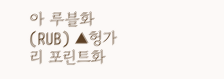아 루블화(RUB) ▲헝가리 포린트화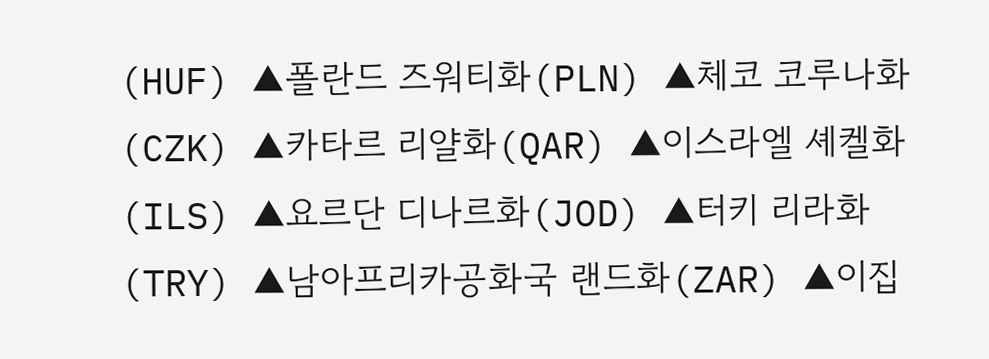(HUF) ▲폴란드 즈워티화(PLN) ▲체코 코루나화(CZK) ▲카타르 리얄화(QAR) ▲이스라엘 셰켈화(ILS) ▲요르단 디나르화(JOD) ▲터키 리라화(TRY) ▲남아프리카공화국 랜드화(ZAR) ▲이집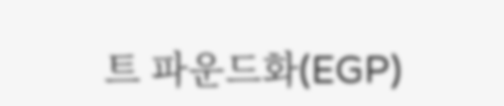트 파운드화(EGP)